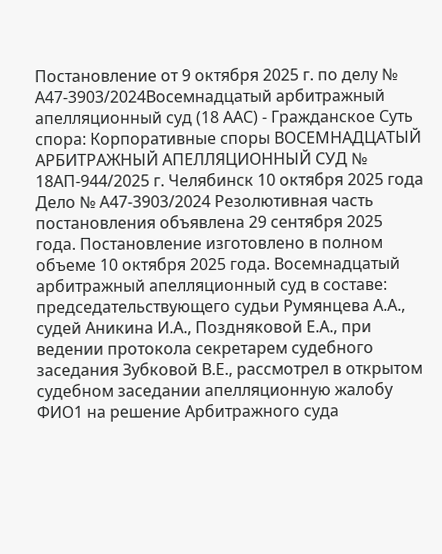Постановление от 9 октября 2025 г. по делу № А47-3903/2024Восемнадцатый арбитражный апелляционный суд (18 ААС) - Гражданское Суть спора: Корпоративные споры ВОСЕМНАДЦАТЫЙ АРБИТРАЖНЫЙ АПЕЛЛЯЦИОННЫЙ СУД № 18АП-944/2025 г. Челябинск 10 октября 2025 года Дело № А47-3903/2024 Резолютивная часть постановления объявлена 29 сентября 2025 года. Постановление изготовлено в полном объеме 10 октября 2025 года. Восемнадцатый арбитражный апелляционный суд в составе: председательствующего судьи Румянцева А.А., судей Аникина И.А., Поздняковой Е.А., при ведении протокола секретарем судебного заседания Зубковой В.Е., рассмотрел в открытом судебном заседании апелляционную жалобу ФИО1 на решение Арбитражного суда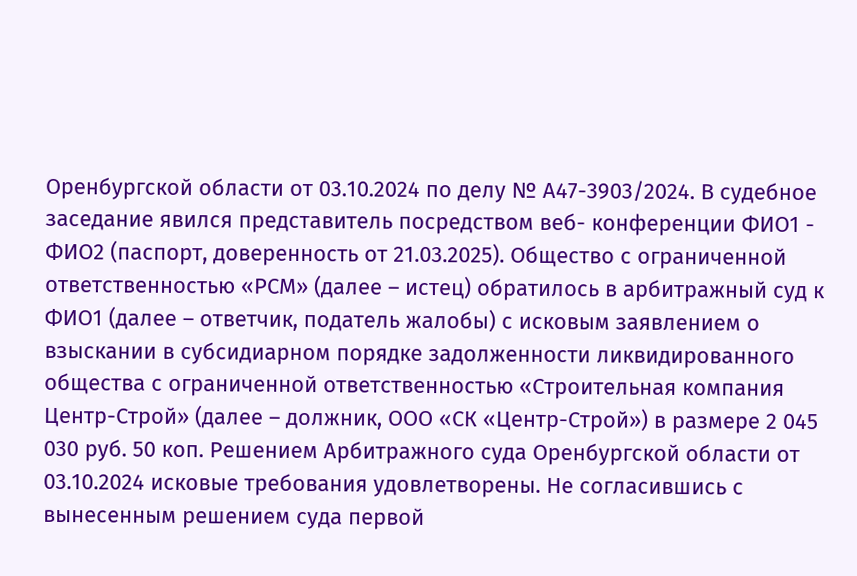Оренбургской области от 03.10.2024 по делу № А47-3903/2024. В судебное заседание явился представитель посредством веб- конференции ФИО1 - ФИО2 (паспорт, доверенность от 21.03.2025). Общество с ограниченной ответственностью «РСМ» (далее – истец) обратилось в арбитражный суд к ФИО1 (далее – ответчик, податель жалобы) с исковым заявлением о взыскании в субсидиарном порядке задолженности ликвидированного общества с ограниченной ответственностью «Строительная компания Центр-Строй» (далее – должник, ООО «СК «Центр-Строй») в размере 2 045 030 руб. 50 коп. Решением Арбитражного суда Оренбургской области от 03.10.2024 исковые требования удовлетворены. Не согласившись с вынесенным решением суда первой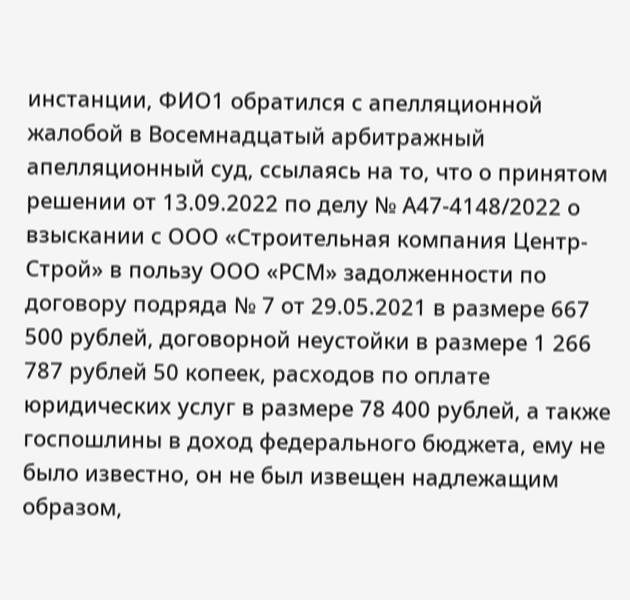инстанции, ФИО1 обратился с апелляционной жалобой в Восемнадцатый арбитражный апелляционный суд, ссылаясь на то, что о принятом решении от 13.09.2022 по делу № А47-4148/2022 о взыскании с ООО «Строительная компания Центр- Строй» в пользу ООО «РСМ» задолженности по договору подряда № 7 от 29.05.2021 в размере 667 500 рублей, договорной неустойки в размере 1 266 787 рублей 50 копеек, расходов по оплате юридических услуг в размере 78 400 рублей, а также госпошлины в доход федерального бюджета, ему не было известно, он не был извещен надлежащим образом,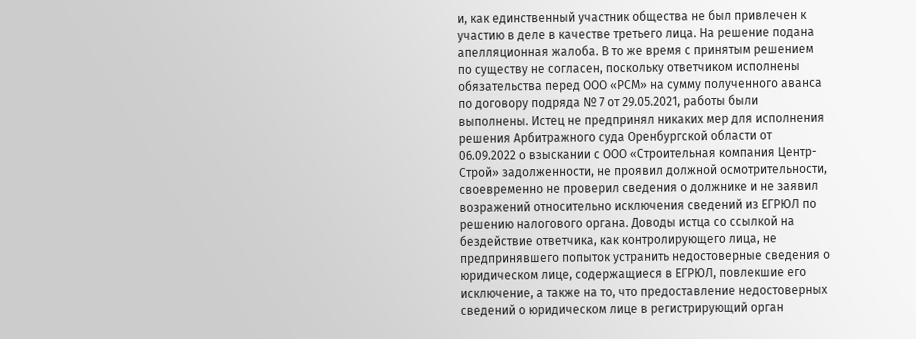и, как единственный участник общества не был привлечен к участию в деле в качестве третьего лица. На решение подана апелляционная жалоба. В то же время с принятым решением по существу не согласен, поскольку ответчиком исполнены обязательства перед ООО «РСМ» на сумму полученного аванса по договору подряда № 7 от 29.05.2021, работы были выполнены. Истец не предпринял никаких мер для исполнения решения Арбитражного суда Оренбургской области от 06.09.2022 о взыскании с ООО «Строительная компания Центр-Строй» задолженности, не проявил должной осмотрительности, своевременно не проверил сведения о должнике и не заявил возражений относительно исключения сведений из ЕГРЮЛ по решению налогового органа. Доводы истца со ссылкой на бездействие ответчика, как контролирующего лица, не предпринявшего попыток устранить недостоверные сведения о юридическом лице, содержащиеся в ЕГРЮЛ, повлекшие его исключение, а также на то, что предоставление недостоверных сведений о юридическом лице в регистрирующий орган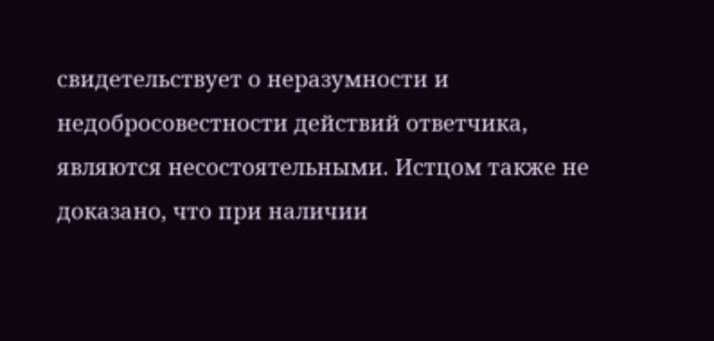свидетельствует о неразумности и недобросовестности действий ответчика, являются несостоятельными. Истцом также не доказано, что при наличии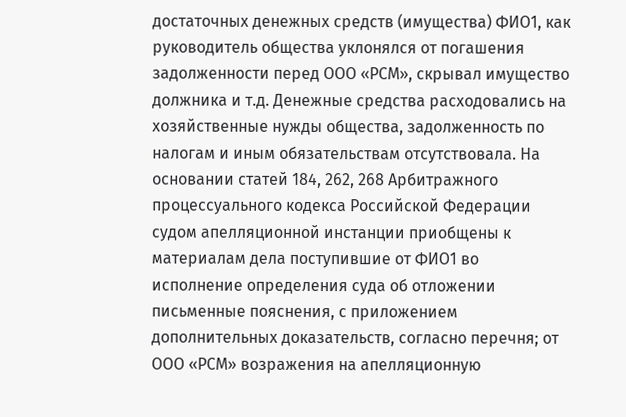достаточных денежных средств (имущества) ФИО1, как руководитель общества уклонялся от погашения задолженности перед ООО «РСМ», скрывал имущество должника и т.д. Денежные средства расходовались на хозяйственные нужды общества, задолженность по налогам и иным обязательствам отсутствовала. На основании статей 184, 262, 268 Арбитражного процессуального кодекса Российской Федерации судом апелляционной инстанции приобщены к материалам дела поступившие от ФИО1 во исполнение определения суда об отложении письменные пояснения, с приложением дополнительных доказательств, согласно перечня; от ООО «РСМ» возражения на апелляционную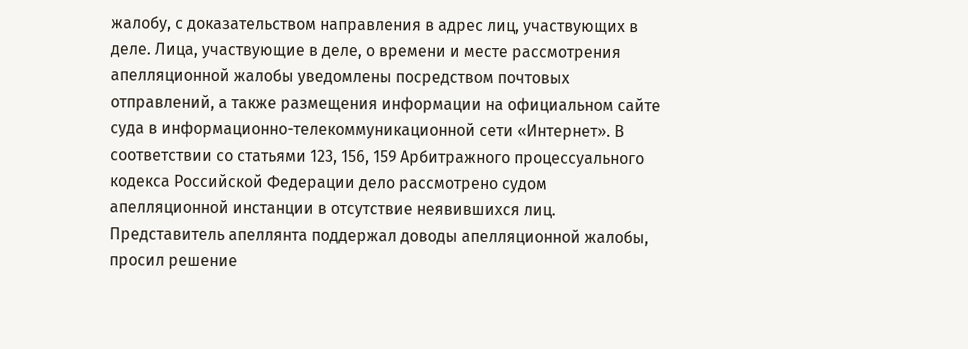жалобу, с доказательством направления в адрес лиц, участвующих в деле. Лица, участвующие в деле, о времени и месте рассмотрения апелляционной жалобы уведомлены посредством почтовых отправлений, а также размещения информации на официальном сайте суда в информационно-телекоммуникационной сети «Интернет». В соответствии со статьями 123, 156, 159 Арбитражного процессуального кодекса Российской Федерации дело рассмотрено судом апелляционной инстанции в отсутствие неявившихся лиц. Представитель апеллянта поддержал доводы апелляционной жалобы, просил решение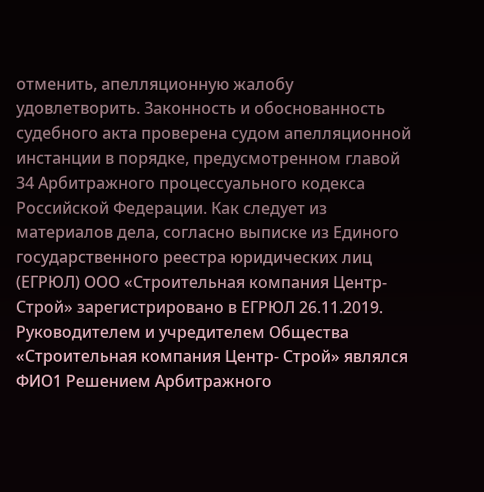отменить, апелляционную жалобу удовлетворить. Законность и обоснованность судебного акта проверена судом апелляционной инстанции в порядке, предусмотренном главой 34 Арбитражного процессуального кодекса Российской Федерации. Как следует из материалов дела, согласно выписке из Единого государственного реестра юридических лиц (ЕГРЮЛ) ООО «Строительная компания Центр-Строй» зарегистрировано в ЕГРЮЛ 26.11.2019. Руководителем и учредителем Общества «Строительная компания Центр- Строй» являлся ФИО1 Решением Арбитражного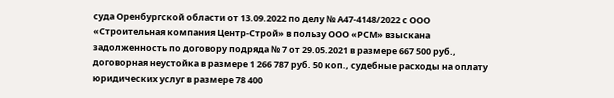суда Оренбургской области от 13.09.2022 по делу № А47-4148/2022 с ООО «Строительная компания Центр-Строй» в пользу ООО «РСМ» взыскана задолженность по договору подряда № 7 от 29.05.2021 в размере 667 500 руб., договорная неустойка в размере 1 266 787 руб. 50 коп., судебные расходы на оплату юридических услуг в размере 78 400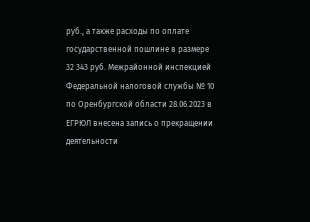руб., а также расходы по оплате государственной пошлине в размере 32 343 руб. Межрайонной инспекцией Федеральной налоговой службы № 10 по Оренбургской области 28.06.2023 в ЕГРЮЛ внесена запись о прекращении деятельности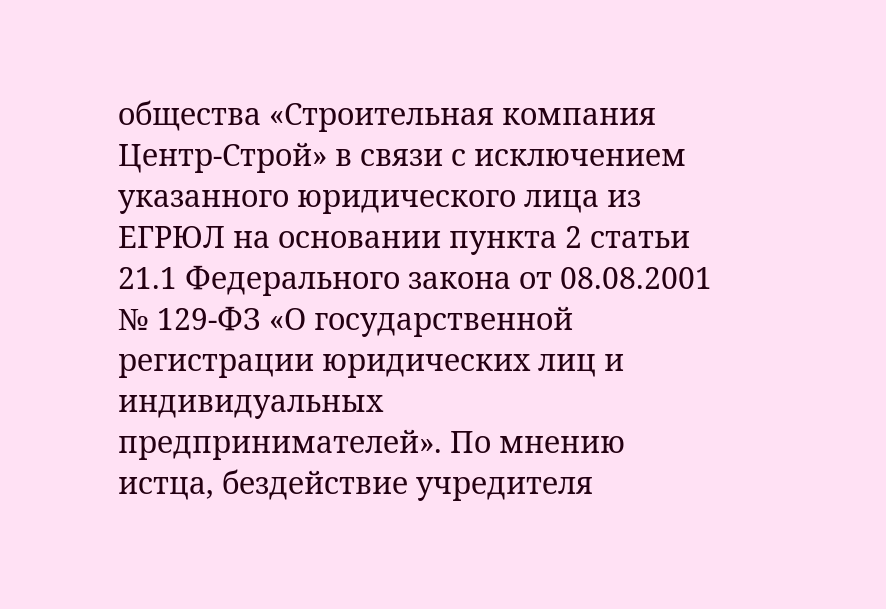общества «Строительная компания Центр-Строй» в связи с исключением указанного юридического лица из ЕГРЮЛ на основании пункта 2 статьи 21.1 Федерального закона от 08.08.2001 № 129-ФЗ «О государственной регистрации юридических лиц и индивидуальных предпринимателей». По мнению истца, бездействие учредителя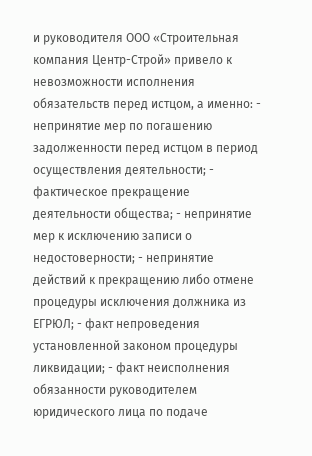и руководителя ООО «Строительная компания Центр-Строй» привело к невозможности исполнения обязательств перед истцом, а именно: - непринятие мер по погашению задолженности перед истцом в период осуществления деятельности; - фактическое прекращение деятельности общества; - непринятие мер к исключению записи о недостоверности; - непринятие действий к прекращению либо отмене процедуры исключения должника из ЕГРЮЛ; - факт непроведения установленной законом процедуры ликвидации; - факт неисполнения обязанности руководителем юридического лица по подаче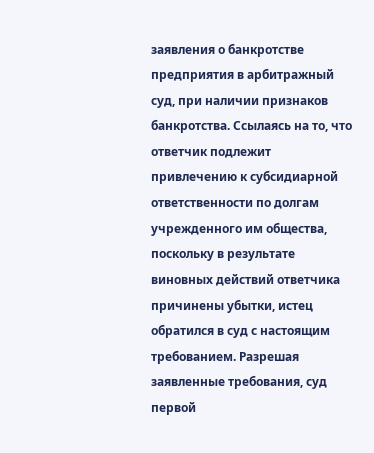заявления о банкротстве предприятия в арбитражный суд, при наличии признаков банкротства. Ссылаясь на то, что ответчик подлежит привлечению к субсидиарной ответственности по долгам учрежденного им общества, поскольку в результате виновных действий ответчика причинены убытки, истец обратился в суд с настоящим требованием. Разрешая заявленные требования, суд первой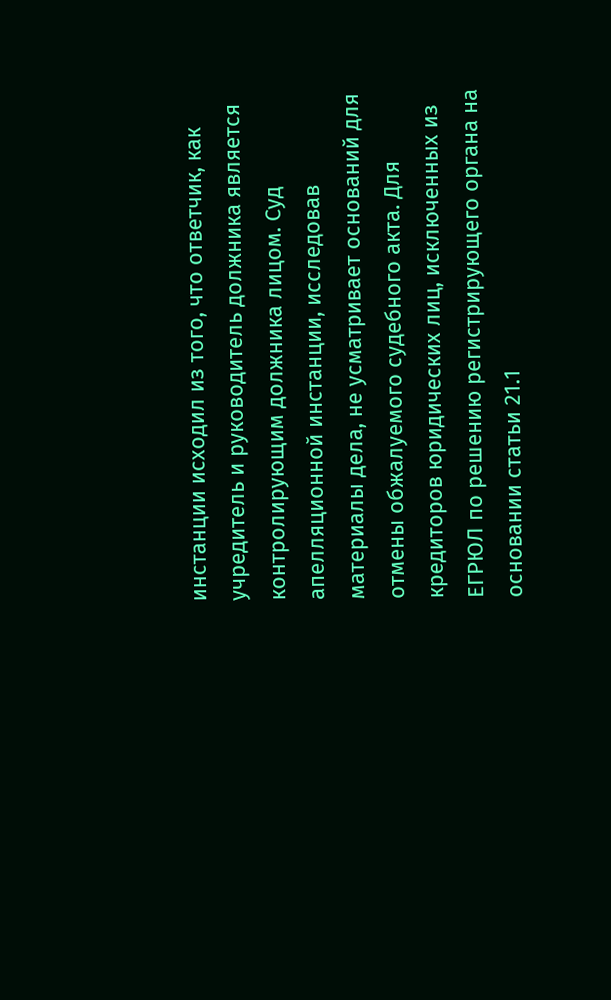инстанции исходил из того, что ответчик, как учредитель и руководитель должника является контролирующим должника лицом. Суд апелляционной инстанции, исследовав материалы дела, не усматривает оснований для отмены обжалуемого судебного акта. Для кредиторов юридических лиц, исключенных из ЕГРЮЛ по решению регистрирующего органа на основании статьи 21.1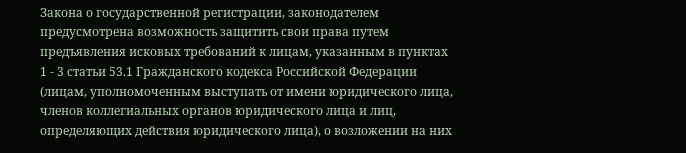Закона о государственной регистрации, законодателем предусмотрена возможность защитить свои права путем предъявления исковых требований к лицам, указанным в пунктах 1 - 3 статьи 53.1 Гражданского кодекса Российской Федерации (лицам, уполномоченным выступать от имени юридического лица, членов коллегиальных органов юридического лица и лиц, определяющих действия юридического лица), о возложении на них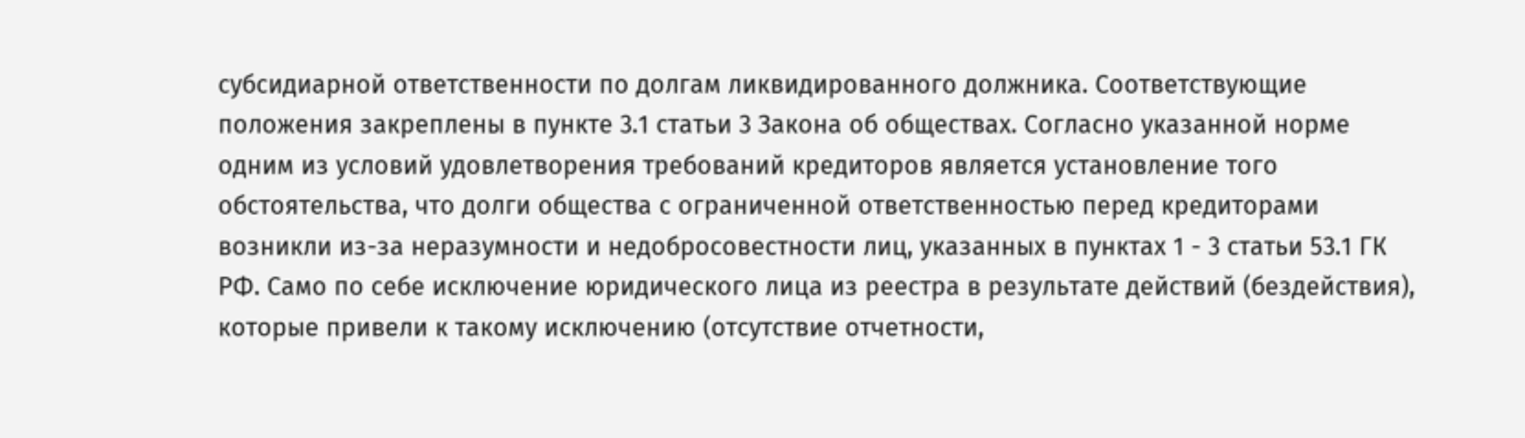субсидиарной ответственности по долгам ликвидированного должника. Соответствующие положения закреплены в пункте 3.1 статьи 3 Закона об обществах. Согласно указанной норме одним из условий удовлетворения требований кредиторов является установление того обстоятельства, что долги общества с ограниченной ответственностью перед кредиторами возникли из-за неразумности и недобросовестности лиц, указанных в пунктах 1 - 3 статьи 53.1 ГК РФ. Само по себе исключение юридического лица из реестра в результате действий (бездействия), которые привели к такому исключению (отсутствие отчетности,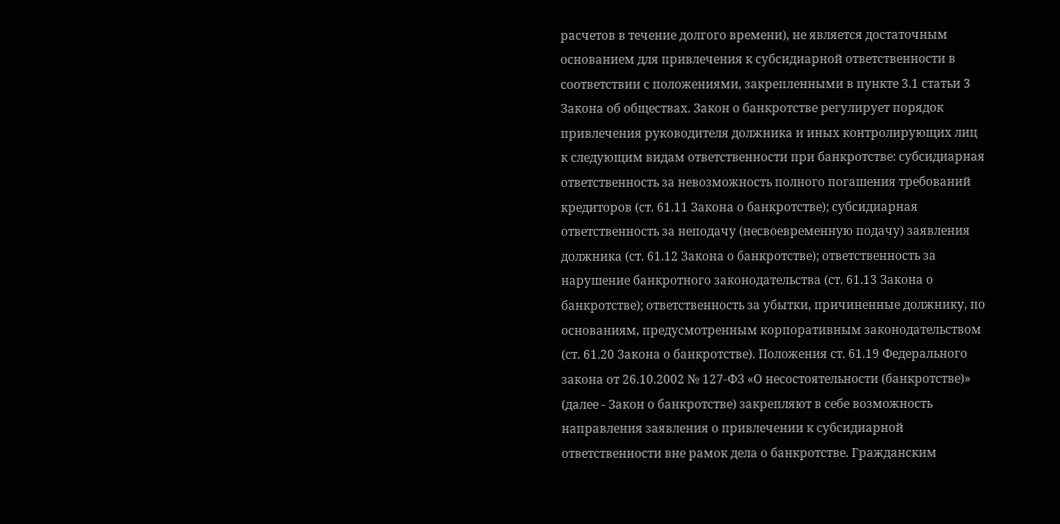расчетов в течение долгого времени), не является достаточным основанием для привлечения к субсидиарной ответственности в соответствии с положениями, закрепленными в пункте 3.1 статьи 3 Закона об обществах. Закон о банкротстве регулирует порядок привлечения руководителя должника и иных контролирующих лиц к следующим видам ответственности при банкротстве: субсидиарная ответственность за невозможность полного погашения требований кредиторов (ст. 61.11 Закона о банкротстве); субсидиарная ответственность за неподачу (несвоевременную подачу) заявления должника (ст. 61.12 Закона о банкротстве); ответственность за нарушение банкротного законодательства (ст. 61.13 Закона о банкротстве); ответственность за убытки, причиненные должнику, по основаниям, предусмотренным корпоративным законодательством (ст. 61.20 Закона о банкротстве). Положения ст. 61.19 Федерального закона от 26.10.2002 № 127-ФЗ «О несостоятельности (банкротстве)» (далее - Закон о банкротстве) закрепляют в себе возможность направления заявления о привлечении к субсидиарной ответственности вне рамок дела о банкротстве. Гражданским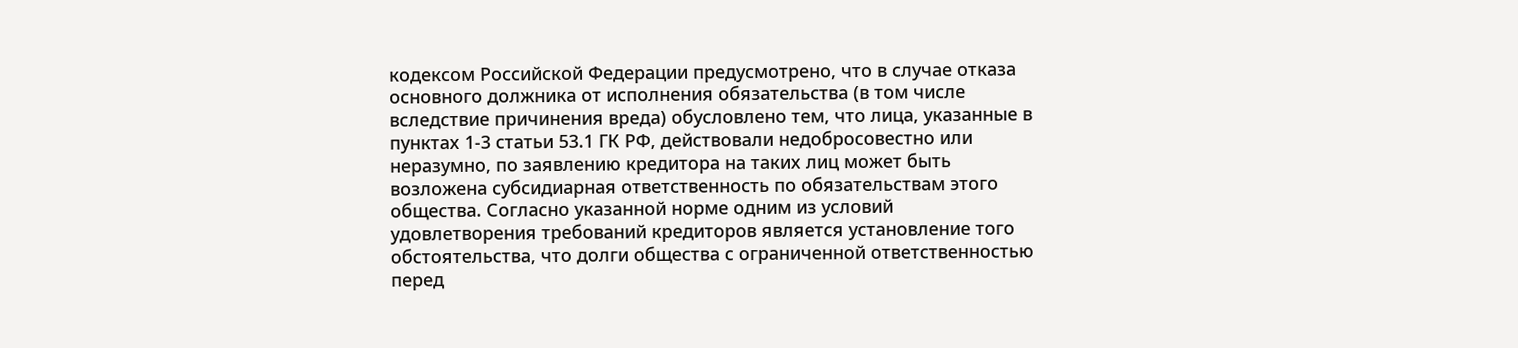кодексом Российской Федерации предусмотрено, что в случае отказа основного должника от исполнения обязательства (в том числе вследствие причинения вреда) обусловлено тем, что лица, указанные в пунктах 1-3 статьи 53.1 ГК РФ, действовали недобросовестно или неразумно, по заявлению кредитора на таких лиц может быть возложена субсидиарная ответственность по обязательствам этого общества. Согласно указанной норме одним из условий удовлетворения требований кредиторов является установление того обстоятельства, что долги общества с ограниченной ответственностью перед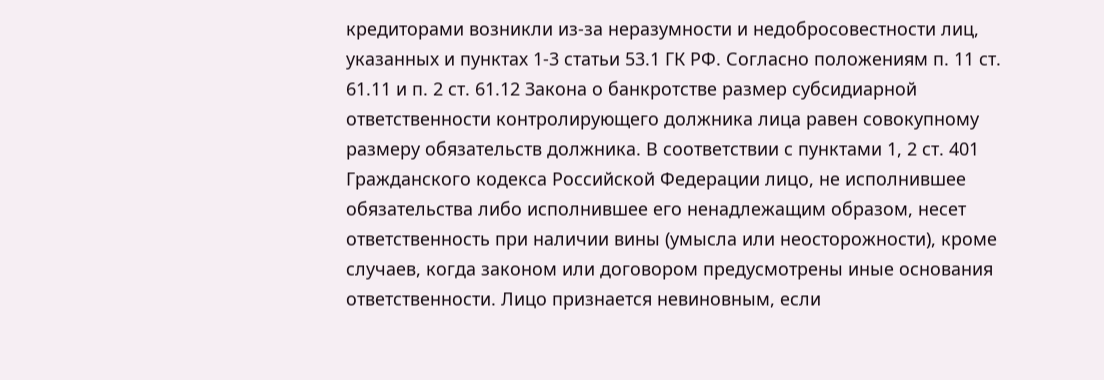кредиторами возникли из-за неразумности и недобросовестности лиц, указанных и пунктах 1-3 статьи 53.1 ГК РФ. Согласно положениям п. 11 ст. 61.11 и п. 2 ст. 61.12 Закона о банкротстве размер субсидиарной ответственности контролирующего должника лица равен совокупному размеру обязательств должника. В соответствии с пунктами 1, 2 ст. 401 Гражданского кодекса Российской Федерации лицо, не исполнившее обязательства либо исполнившее его ненадлежащим образом, несет ответственность при наличии вины (умысла или неосторожности), кроме случаев, когда законом или договором предусмотрены иные основания ответственности. Лицо признается невиновным, если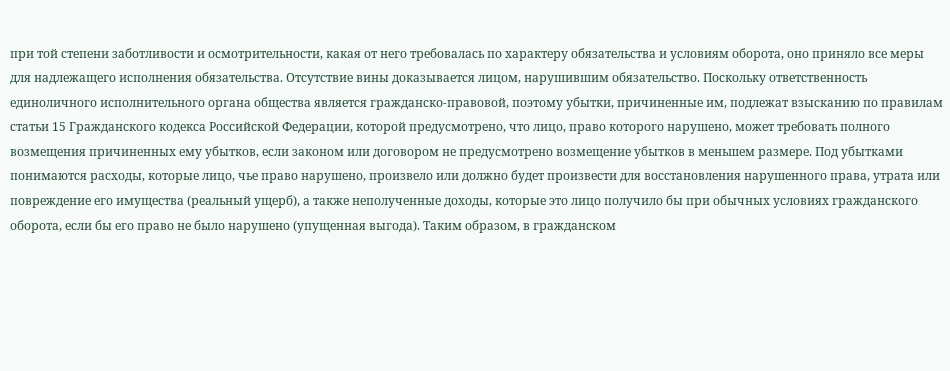при той степени заботливости и осмотрительности, какая от него требовалась по характеру обязательства и условиям оборота, оно приняло все меры для надлежащего исполнения обязательства. Отсутствие вины доказывается лицом, нарушившим обязательство. Поскольку ответственность единоличного исполнительного органа общества является гражданско-правовой, поэтому убытки, причиненные им, подлежат взысканию по правилам статьи 15 Гражданского кодекса Российской Федерации, которой предусмотрено, что лицо, право которого нарушено, может требовать полного возмещения причиненных ему убытков, если законом или договором не предусмотрено возмещение убытков в меньшем размере. Под убытками понимаются расходы, которые лицо, чье право нарушено, произвело или должно будет произвести для восстановления нарушенного права, утрата или повреждение его имущества (реальный ущерб), а также неполученные доходы, которые это лицо получило бы при обычных условиях гражданского оборота, если бы его право не было нарушено (упущенная выгода). Таким образом, в гражданском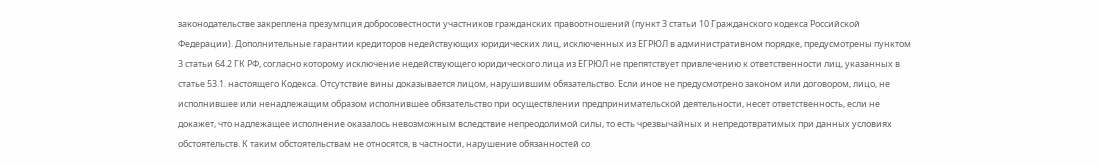законодательстве закреплена презумпция добросовестности участников гражданских правоотношений (пункт 3 статьи 10 Гражданского кодекса Российской Федерации). Дополнительные гарантии кредиторов недействующих юридических лиц, исключенных из ЕГРЮЛ в административном порядке, предусмотрены пунктом 3 статьи 64.2 ГК РФ, согласно которому исключение недействующего юридического лица из ЕГРЮЛ не препятствует привлечению к ответственности лиц, указанных в статье 53.1. настоящего Кодекса. Отсутствие вины доказывается лицом, нарушившим обязательство. Если иное не предусмотрено законом или договором, лицо, не исполнившее или ненадлежащим образом исполнившее обязательство при осуществлении предпринимательской деятельности, несет ответственность, если не докажет, что надлежащее исполнение оказалось невозможным вследствие непреодолимой силы, то есть чрезвычайных и непредотвратимых при данных условиях обстоятельств. К таким обстоятельствам не относятся, в частности, нарушение обязанностей со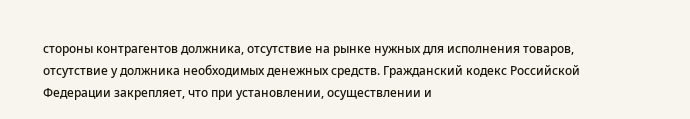стороны контрагентов должника, отсутствие на рынке нужных для исполнения товаров, отсутствие у должника необходимых денежных средств. Гражданский кодекс Российской Федерации закрепляет, что при установлении, осуществлении и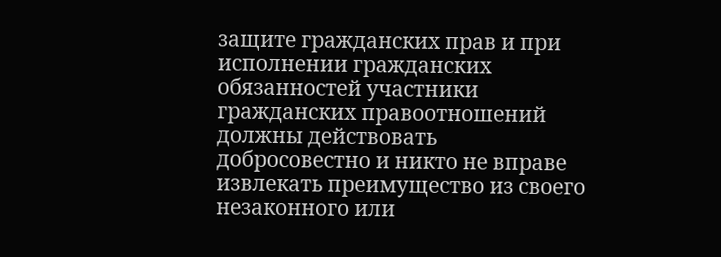защите гражданских прав и при исполнении гражданских обязанностей участники гражданских правоотношений должны действовать добросовестно и никто не вправе извлекать преимущество из своего незаконного или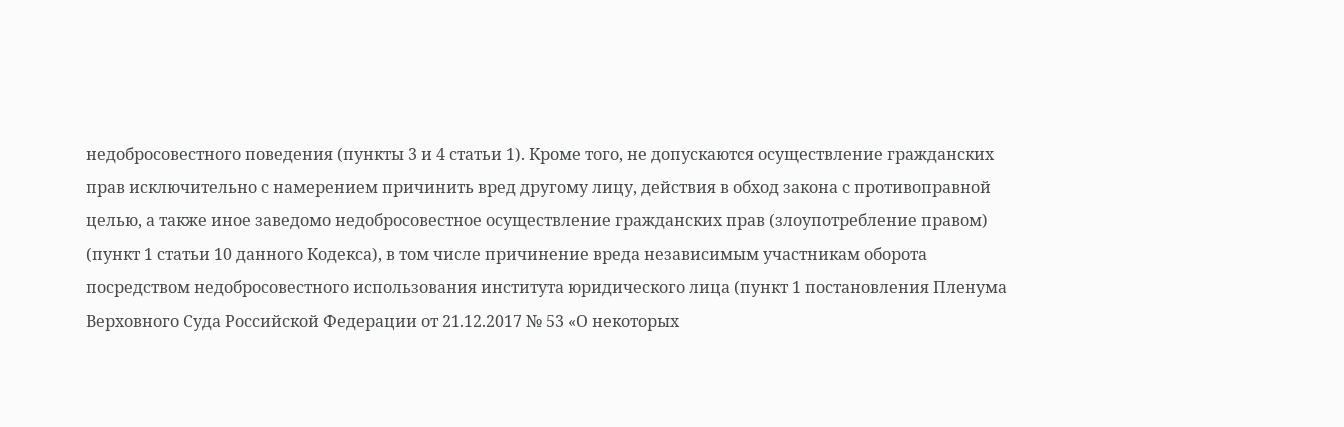недобросовестного поведения (пункты 3 и 4 статьи 1). Кроме того, не допускаются осуществление гражданских прав исключительно с намерением причинить вред другому лицу, действия в обход закона с противоправной целью, а также иное заведомо недобросовестное осуществление гражданских прав (злоупотребление правом) (пункт 1 статьи 10 данного Кодекса), в том числе причинение вреда независимым участникам оборота посредством недобросовестного использования института юридического лица (пункт 1 постановления Пленума Верховного Суда Российской Федерации от 21.12.2017 № 53 «О некоторых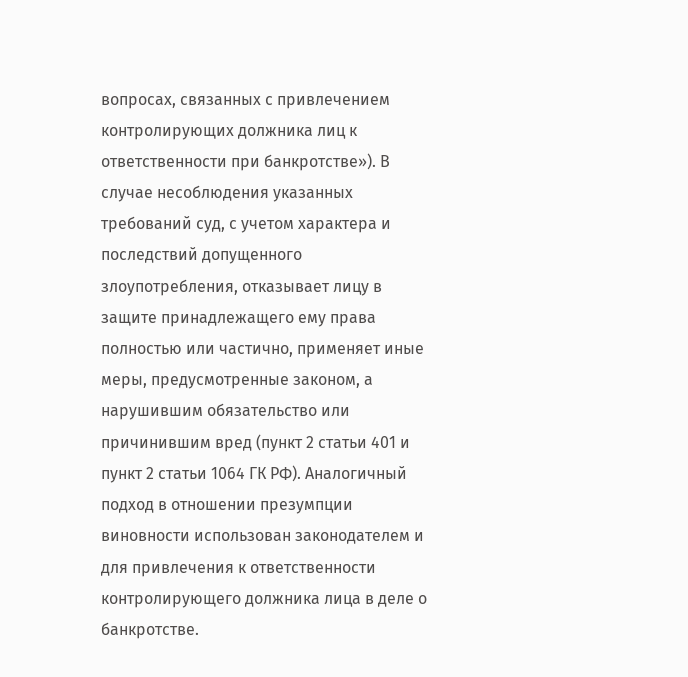вопросах, связанных с привлечением контролирующих должника лиц к ответственности при банкротстве»). В случае несоблюдения указанных требований суд, с учетом характера и последствий допущенного злоупотребления, отказывает лицу в защите принадлежащего ему права полностью или частично, применяет иные меры, предусмотренные законом, а нарушившим обязательство или причинившим вред (пункт 2 статьи 401 и пункт 2 статьи 1064 ГК РФ). Аналогичный подход в отношении презумпции виновности использован законодателем и для привлечения к ответственности контролирующего должника лица в деле о банкротстве.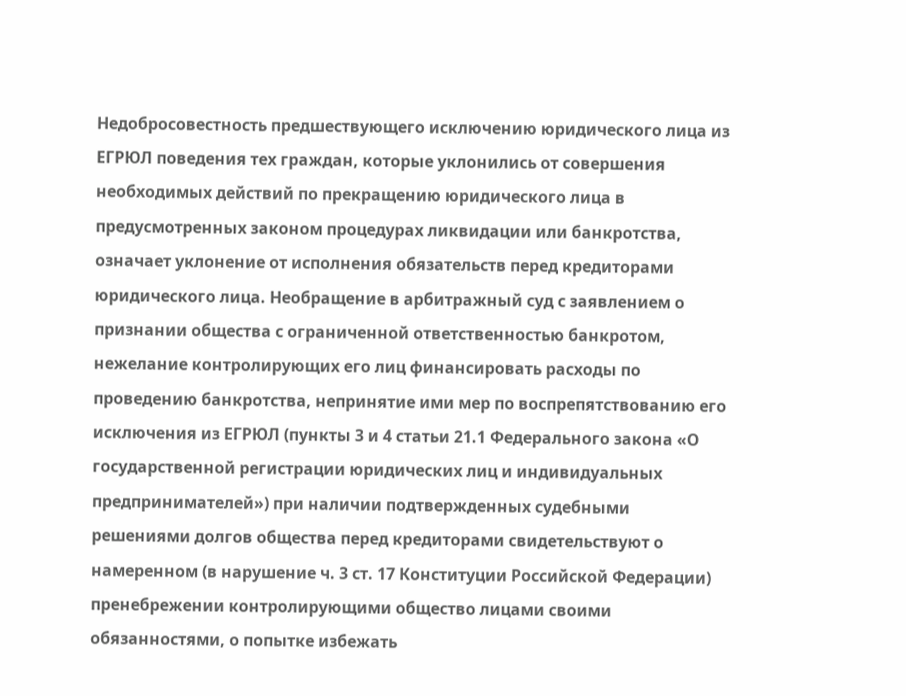Недобросовестность предшествующего исключению юридического лица из ЕГРЮЛ поведения тех граждан, которые уклонились от совершения необходимых действий по прекращению юридического лица в предусмотренных законом процедурах ликвидации или банкротства, означает уклонение от исполнения обязательств перед кредиторами юридического лица. Необращение в арбитражный суд с заявлением о признании общества с ограниченной ответственностью банкротом, нежелание контролирующих его лиц финансировать расходы по проведению банкротства, непринятие ими мер по воспрепятствованию его исключения из ЕГРЮЛ (пункты 3 и 4 статьи 21.1 Федерального закона «О государственной регистрации юридических лиц и индивидуальных предпринимателей») при наличии подтвержденных судебными решениями долгов общества перед кредиторами свидетельствуют о намеренном (в нарушение ч. 3 ст. 17 Конституции Российской Федерации) пренебрежении контролирующими общество лицами своими обязанностями, о попытке избежать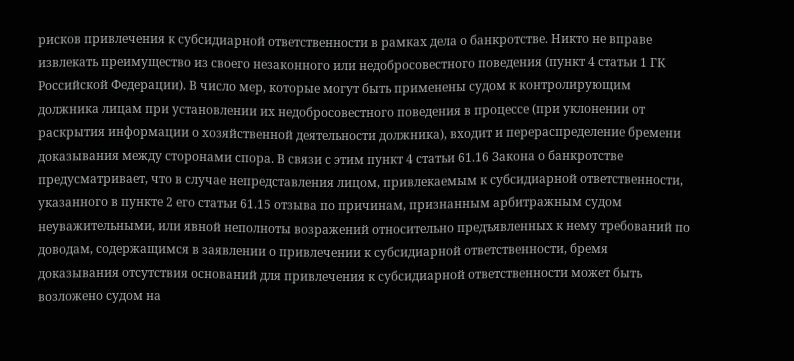рисков привлечения к субсидиарной ответственности в рамках дела о банкротстве. Никто не вправе извлекать преимущество из своего незаконного или недобросовестного поведения (пункт 4 статьи 1 ГК Российской Федерации). В число мер, которые могут быть применены судом к контролирующим должника лицам при установлении их недобросовестного поведения в процессе (при уклонении от раскрытия информации о хозяйственной деятельности должника), входит и перераспределение бремени доказывания между сторонами спора. В связи с этим пункт 4 статьи 61.16 Закона о банкротстве предусматривает, что в случае непредставления лицом, привлекаемым к субсидиарной ответственности, указанного в пункте 2 его статьи 61.15 отзыва по причинам, признанным арбитражным судом неуважительными, или явной неполноты возражений относительно предъявленных к нему требований по доводам, содержащимся в заявлении о привлечении к субсидиарной ответственности, бремя доказывания отсутствия оснований для привлечения к субсидиарной ответственности может быть возложено судом на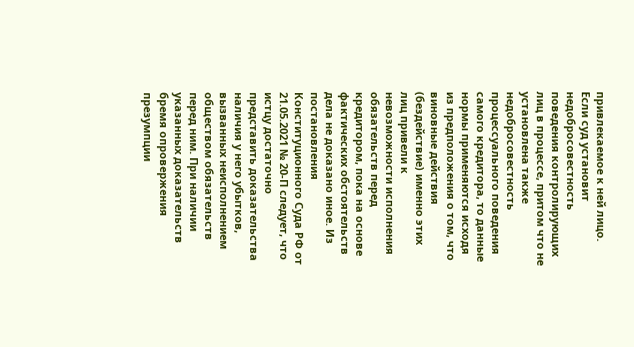привлекаемое к ней лицо. Если суд установит недобросовестность поведения контролирующих лиц в процессе, притом что не установлена также недобросовестность процессуального поведения самого кредитора, то данные нормы применяются исходя из предположения о том, что виновные действия (бездействие) именно этих лиц привели к невозможности исполнения обязательств перед кредитором, пока на основе фактических обстоятельств дела не доказано иное. Из постановления Конституционного Суда РФ от 21.05.2021 № 20-П следует, что истцу достаточно представить доказательства наличия у него убытков, вызванных неисполнением обществом обязательств перед ним. При наличии указанных доказательств бремя опровержения презумпции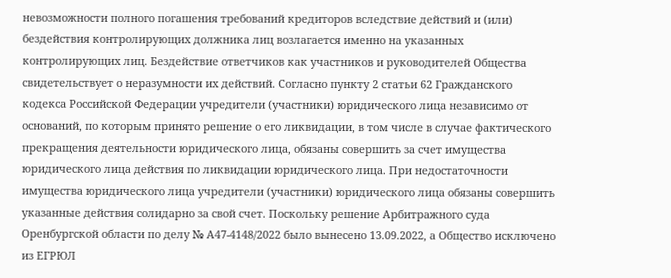невозможности полного погашения требований кредиторов вследствие действий и (или) бездействия контролирующих должника лиц возлагается именно на указанных контролирующих лиц. Бездействие ответчиков как участников и руководителей Общества свидетельствует о неразумности их действий. Согласно пункту 2 статьи 62 Гражданского кодекса Российской Федерации учредители (участники) юридического лица независимо от оснований, по которым принято решение о его ликвидации, в том числе в случае фактического прекращения деятельности юридического лица, обязаны совершить за счет имущества юридического лица действия по ликвидации юридического лица. При недостаточности имущества юридического лица учредители (участники) юридического лица обязаны совершить указанные действия солидарно за свой счет. Поскольку решение Арбитражного суда Оренбургской области по делу № А47-4148/2022 было вынесено 13.09.2022, а Общество исключено из ЕГРЮЛ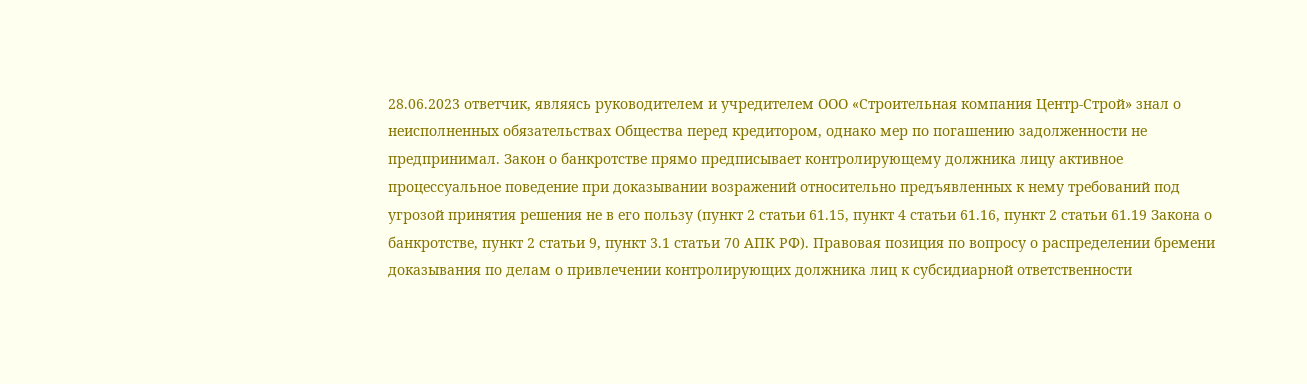28.06.2023 ответчик, являясь руководителем и учредителем ООО «Строительная компания Центр-Строй» знал о неисполненных обязательствах Общества перед кредитором, однако мер по погашению задолженности не предпринимал. Закон о банкротстве прямо предписывает контролирующему должника лицу активное процессуальное поведение при доказывании возражений относительно предъявленных к нему требований под угрозой принятия решения не в его пользу (пункт 2 статьи 61.15, пункт 4 статьи 61.16, пункт 2 статьи 61.19 Закона о банкротстве, пункт 2 статьи 9, пункт 3.1 статьи 70 АПК РФ). Правовая позиция по вопросу о распределении бремени доказывания по делам о привлечении контролирующих должника лиц к субсидиарной ответственности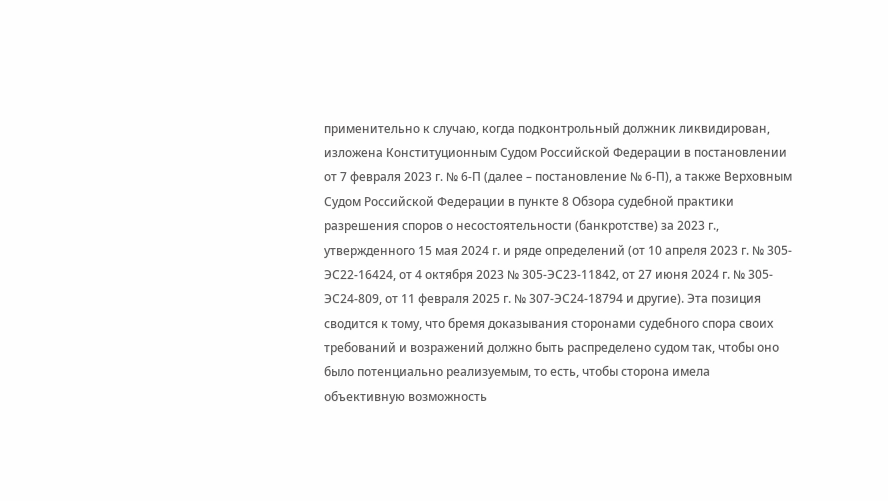применительно к случаю, когда подконтрольный должник ликвидирован, изложена Конституционным Судом Российской Федерации в постановлении от 7 февраля 2023 г. № 6-П (далее – постановление № 6-П), а также Верховным Судом Российской Федерации в пункте 8 Обзора судебной практики разрешения споров о несостоятельности (банкротстве) за 2023 г., утвержденного 15 мая 2024 г. и ряде определений (от 10 апреля 2023 г. № 305-ЭС22-16424, от 4 октября 2023 № 305-ЭС23-11842, от 27 июня 2024 г. № 305-ЭС24-809, от 11 февраля 2025 г. № 307-ЭС24-18794 и другие). Эта позиция сводится к тому, что бремя доказывания сторонами судебного спора своих требований и возражений должно быть распределено судом так, чтобы оно было потенциально реализуемым, то есть, чтобы сторона имела объективную возможность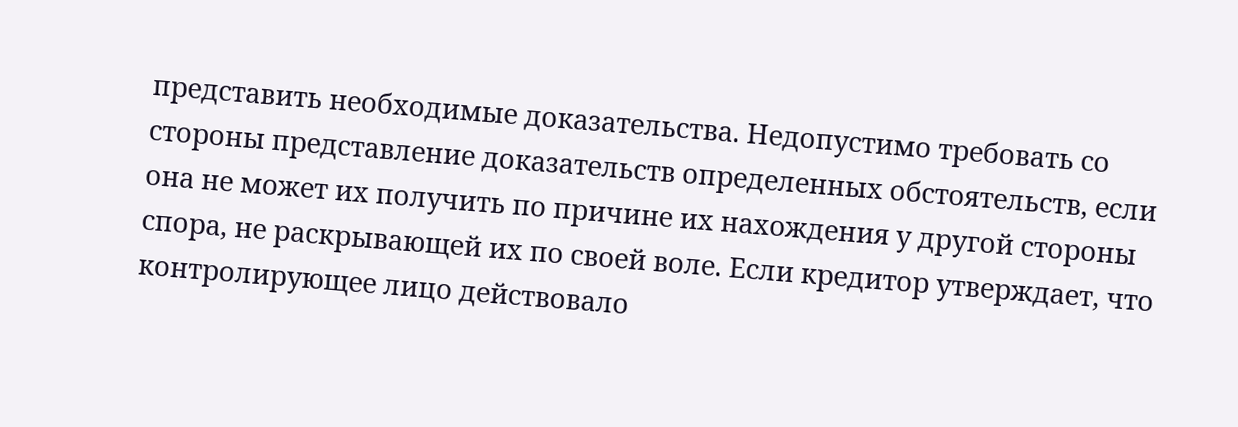представить необходимые доказательства. Недопустимо требовать со стороны представление доказательств определенных обстоятельств, если она не может их получить по причине их нахождения у другой стороны спора, не раскрывающей их по своей воле. Если кредитор утверждает, что контролирующее лицо действовало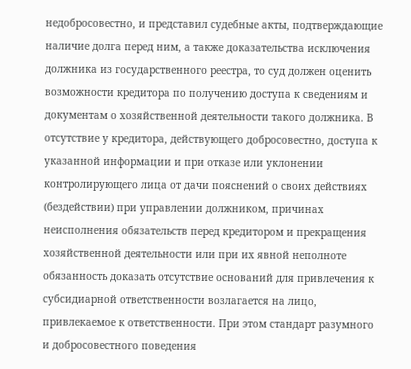недобросовестно, и представил судебные акты, подтверждающие наличие долга перед ним, а также доказательства исключения должника из государственного реестра, то суд должен оценить возможности кредитора по получению доступа к сведениям и документам о хозяйственной деятельности такого должника. В отсутствие у кредитора, действующего добросовестно, доступа к указанной информации и при отказе или уклонении контролирующего лица от дачи пояснений о своих действиях (бездействии) при управлении должником, причинах неисполнения обязательств перед кредитором и прекращения хозяйственной деятельности или при их явной неполноте обязанность доказать отсутствие оснований для привлечения к субсидиарной ответственности возлагается на лицо, привлекаемое к ответственности. При этом стандарт разумного и добросовестного поведения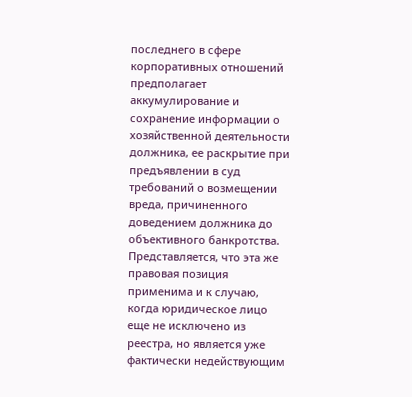последнего в сфере корпоративных отношений предполагает аккумулирование и сохранение информации о хозяйственной деятельности должника, ее раскрытие при предъявлении в суд требований о возмещении вреда, причиненного доведением должника до объективного банкротства. Представляется, что эта же правовая позиция применима и к случаю, когда юридическое лицо еще не исключено из реестра, но является уже фактически недействующим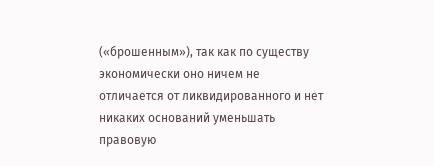(«брошенным»), так как по существу экономически оно ничем не отличается от ликвидированного и нет никаких оснований уменьшать правовую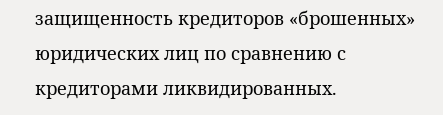защищенность кредиторов «брошенных» юридических лиц по сравнению с кредиторами ликвидированных.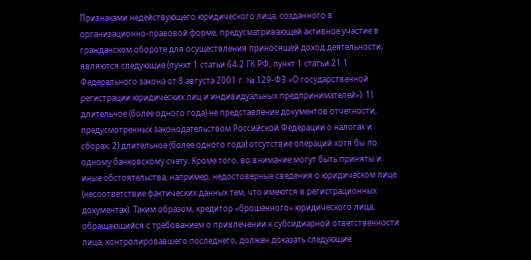Признаками недействующего юридического лица, созданного в организационно-правовой форме, предусматривающей активное участие в гражданском обороте для осуществления приносящей доход деятельности, являются следующие (пункт 1 статьи 64.2 ГК РФ, пункт 1 статьи 21.1 Федерального закона от 8 августа 2001 г. № 129-ФЗ «О государственной регистрации юридических лиц и индивидуальных предпринимателей»): 1) длительное (более одного года) не представление документов отчетности, предусмотренных законодательством Российской Федерации о налогах и сборах; 2) длительное (более одного года) отсутствие операций хотя бы по одному банковскому счету. Кроме того, во внимание могут быть приняты и иные обстоятельства, например, недостоверные сведения о юридическом лице (несоответствие фактических данных тем, что имеются в регистрационных документах). Таким образом, кредитор «брошенного» юридического лица, обращающийся с требованием о привлечении к субсидиарной ответственности лица, контролировавшего последнего, должен доказать следующие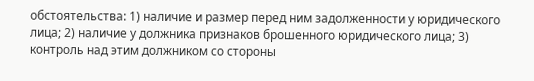обстоятельства: 1) наличие и размер перед ним задолженности у юридического лица; 2) наличие у должника признаков брошенного юридического лица; 3) контроль над этим должником со стороны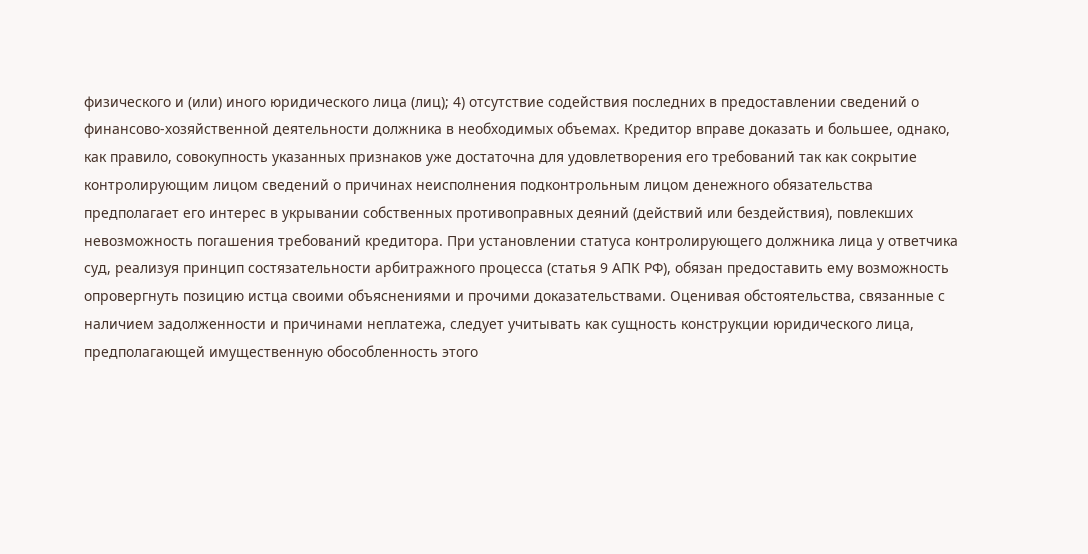физического и (или) иного юридического лица (лиц); 4) отсутствие содействия последних в предоставлении сведений о финансово-хозяйственной деятельности должника в необходимых объемах. Кредитор вправе доказать и большее, однако, как правило, совокупность указанных признаков уже достаточна для удовлетворения его требований так как сокрытие контролирующим лицом сведений о причинах неисполнения подконтрольным лицом денежного обязательства предполагает его интерес в укрывании собственных противоправных деяний (действий или бездействия), повлекших невозможность погашения требований кредитора. При установлении статуса контролирующего должника лица у ответчика суд, реализуя принцип состязательности арбитражного процесса (статья 9 АПК РФ), обязан предоставить ему возможность опровергнуть позицию истца своими объяснениями и прочими доказательствами. Оценивая обстоятельства, связанные с наличием задолженности и причинами неплатежа, следует учитывать как сущность конструкции юридического лица, предполагающей имущественную обособленность этого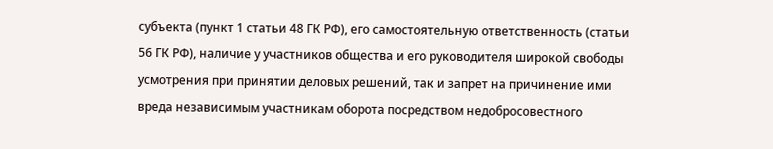субъекта (пункт 1 статьи 48 ГК РФ), его самостоятельную ответственность (статьи 56 ГК РФ), наличие у участников общества и его руководителя широкой свободы усмотрения при принятии деловых решений, так и запрет на причинение ими вреда независимым участникам оборота посредством недобросовестного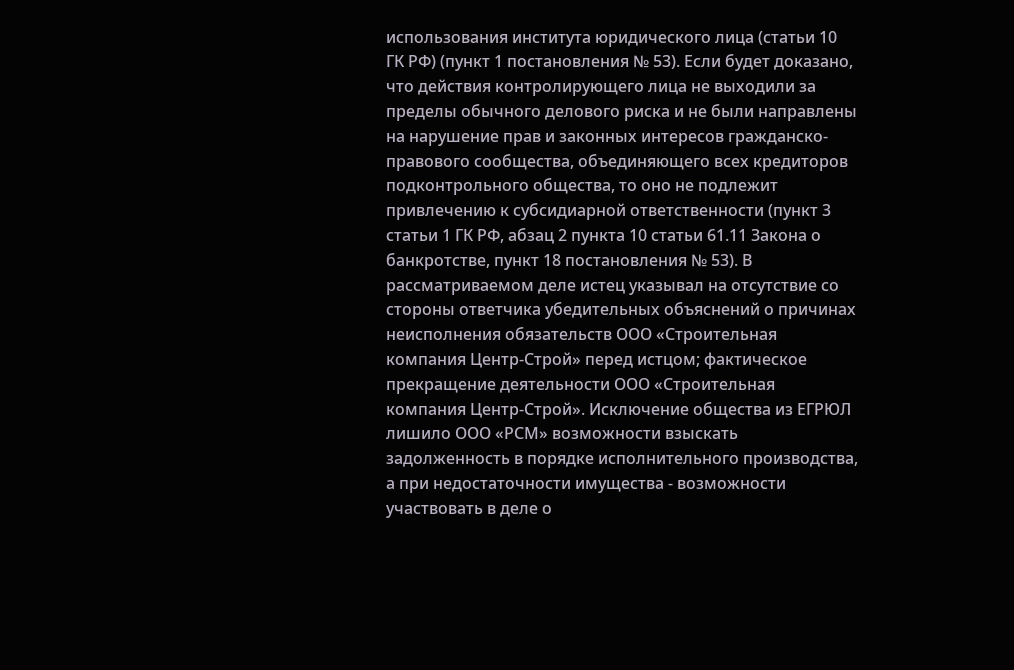использования института юридического лица (статьи 10 ГК РФ) (пункт 1 постановления № 53). Если будет доказано, что действия контролирующего лица не выходили за пределы обычного делового риска и не были направлены на нарушение прав и законных интересов гражданско-правового сообщества, объединяющего всех кредиторов подконтрольного общества, то оно не подлежит привлечению к субсидиарной ответственности (пункт 3 статьи 1 ГК РФ, абзац 2 пункта 10 статьи 61.11 Закона о банкротстве, пункт 18 постановления № 53). В рассматриваемом деле истец указывал на отсутствие со стороны ответчика убедительных объяснений о причинах неисполнения обязательств ООО «Строительная компания Центр-Строй» перед истцом; фактическое прекращение деятельности ООО «Строительная компания Центр-Строй». Исключение общества из ЕГРЮЛ лишило ООО «РСМ» возможности взыскать задолженность в порядке исполнительного производства, а при недостаточности имущества - возможности участвовать в деле о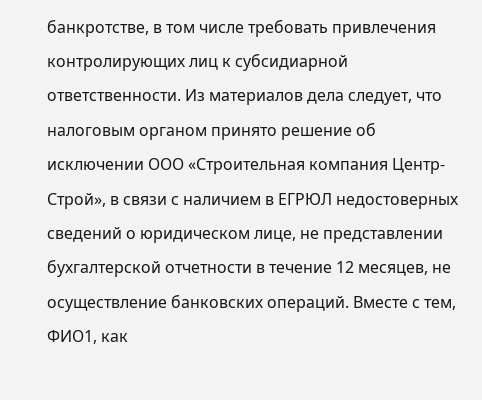банкротстве, в том числе требовать привлечения контролирующих лиц к субсидиарной ответственности. Из материалов дела следует, что налоговым органом принято решение об исключении ООО «Строительная компания Центр-Строй», в связи с наличием в ЕГРЮЛ недостоверных сведений о юридическом лице, не представлении бухгалтерской отчетности в течение 12 месяцев, не осуществление банковских операций. Вместе с тем, ФИО1, как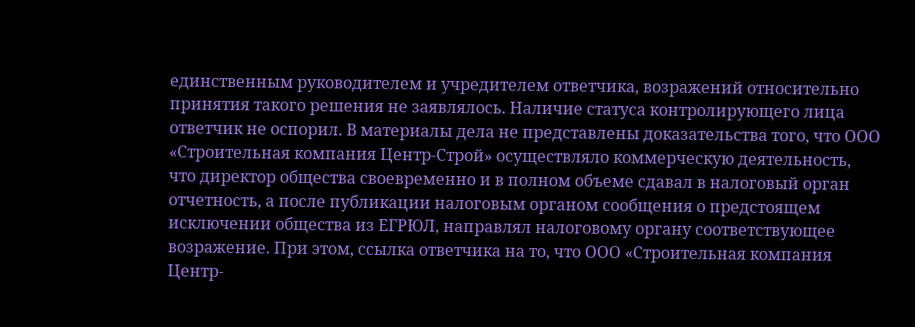единственным руководителем и учредителем ответчика, возражений относительно принятия такого решения не заявлялось. Наличие статуса контролирующего лица ответчик не оспорил. В материалы дела не представлены доказательства того, что ООО «Строительная компания Центр-Строй» осуществляло коммерческую деятельность, что директор общества своевременно и в полном объеме сдавал в налоговый орган отчетность, а после публикации налоговым органом сообщения о предстоящем исключении общества из ЕГРЮЛ, направлял налоговому органу соответствующее возражение. При этом, ссылка ответчика на то, что ООО «Строительная компания Центр-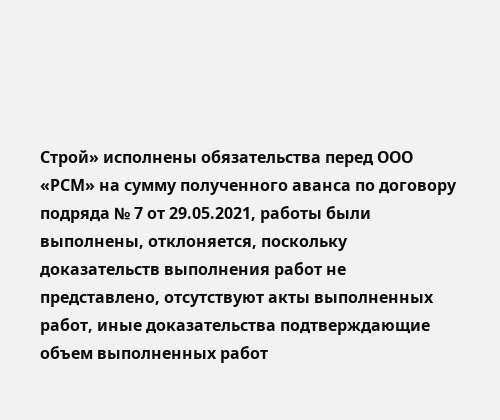Строй» исполнены обязательства перед ООО «РСМ» на сумму полученного аванса по договору подряда № 7 от 29.05.2021, работы были выполнены, отклоняется, поскольку доказательств выполнения работ не представлено, отсутствуют акты выполненных работ, иные доказательства подтверждающие объем выполненных работ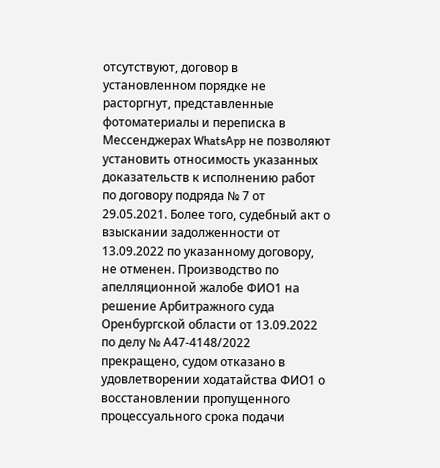отсутствуют, договор в установленном порядке не расторгнут, представленные фотоматериалы и переписка в Мессенджерах WhatsApp не позволяют установить относимость указанных доказательств к исполнению работ по договору подряда № 7 от 29.05.2021. Более того, судебный акт о взыскании задолженности от 13.09.2022 по указанному договору, не отменен. Производство по апелляционной жалобе ФИО1 на решение Арбитражного суда Оренбургской области от 13.09.2022 по делу № А47-4148/2022 прекращено, судом отказано в удовлетворении ходатайства ФИО1 о восстановлении пропущенного процессуального срока подачи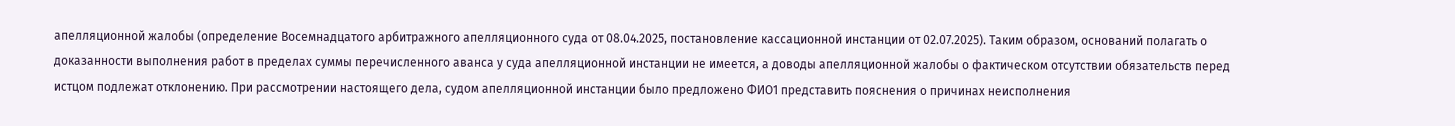апелляционной жалобы (определение Восемнадцатого арбитражного апелляционного суда от 08.04.2025, постановление кассационной инстанции от 02.07.2025). Таким образом, оснований полагать о доказанности выполнения работ в пределах суммы перечисленного аванса у суда апелляционной инстанции не имеется, а доводы апелляционной жалобы о фактическом отсутствии обязательств перед истцом подлежат отклонению. При рассмотрении настоящего дела, судом апелляционной инстанции было предложено ФИО1 представить пояснения о причинах неисполнения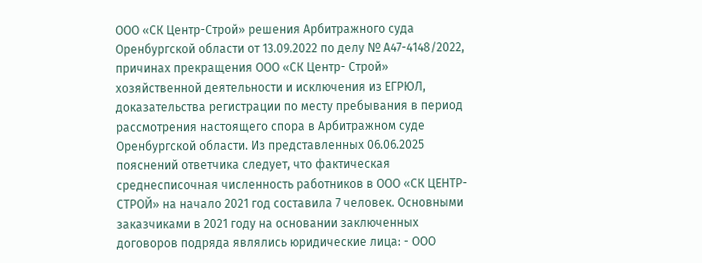ООО «СК Центр-Строй» решения Арбитражного суда Оренбургской области от 13.09.2022 по делу № А47-4148/2022, причинах прекращения ООО «СК Центр- Строй» хозяйственной деятельности и исключения из ЕГРЮЛ, доказательства регистрации по месту пребывания в период рассмотрения настоящего спора в Арбитражном суде Оренбургской области. Из представленных 06.06.2025 пояснений ответчика следует, что фактическая среднесписочная численность работников в ООО «СК ЦЕНТР- СТРОЙ» на начало 2021 год составила 7 человек. Основными заказчиками в 2021 году на основании заключенных договоров подряда являлись юридические лица: - ООО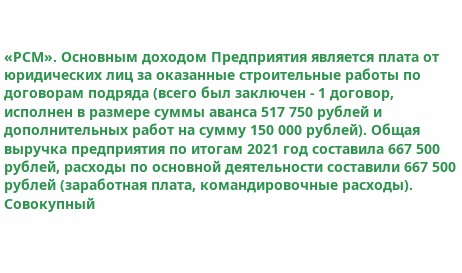«РСМ». Основным доходом Предприятия является плата от юридических лиц за оказанные строительные работы по договорам подряда (всего был заключен - 1 договор, исполнен в размере суммы аванса 517 750 рублей и дополнительных работ на сумму 150 000 рублей). Общая выручка предприятия по итогам 2021 год составила 667 500 рублей, расходы по основной деятельности составили 667 500 рублей (заработная плата, командировочные расходы). Совокупный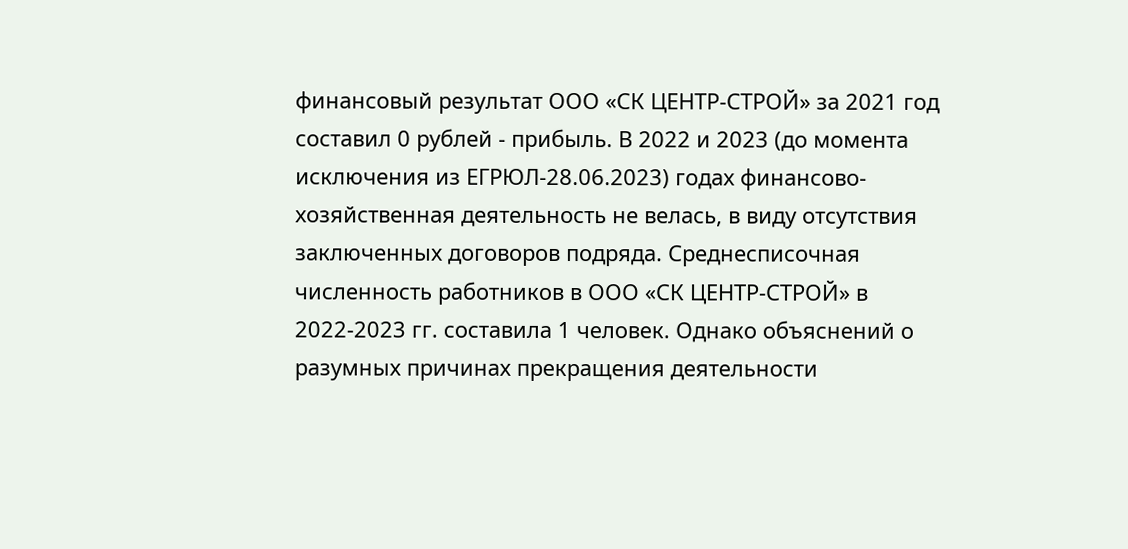финансовый результат ООО «СК ЦЕНТР-СТРОЙ» за 2021 год составил 0 рублей - прибыль. В 2022 и 2023 (до момента исключения из ЕГРЮЛ-28.06.2023) годах финансово-хозяйственная деятельность не велась, в виду отсутствия заключенных договоров подряда. Среднесписочная численность работников в ООО «СК ЦЕНТР-СТРОЙ» в 2022-2023 гг. составила 1 человек. Однако объяснений о разумных причинах прекращения деятельности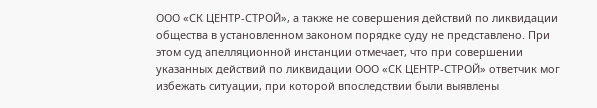ООО «СК ЦЕНТР-СТРОЙ», а также не совершения действий по ликвидации общества в установленном законом порядке суду не представлено. При этом суд апелляционной инстанции отмечает, что при совершении указанных действий по ликвидации ООО «СК ЦЕНТР-СТРОЙ» ответчик мог избежать ситуации, при которой впоследствии были выявлены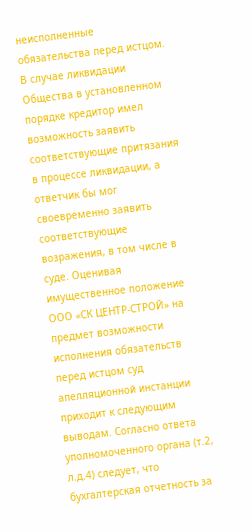неисполненные обязательства перед истцом. В случае ликвидации Общества в установленном порядке кредитор имел возможность заявить соответствующие притязания в процессе ликвидации, а ответчик бы мог своевременно заявить соответствующие возражения, в том числе в суде. Оценивая имущественное положение ООО «СК ЦЕНТР-СТРОЙ» на предмет возможности исполнения обязательств перед истцом суд апелляционной инстанции приходит к следующим выводам. Согласно ответа уполномоченного органа (т.2, л.д.4) следует, что бухгалтерская отчетность за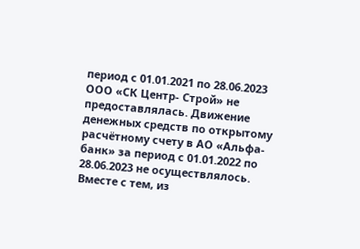период с 01.01.2021 по 28.06.2023 ООО «СК Центр- Строй» не предоставлялась. Движение денежных средств по открытому расчётному счету в АО «Альфа-банк» за период с 01.01.2022 по 28.06.2023 не осуществлялось. Вместе с тем, из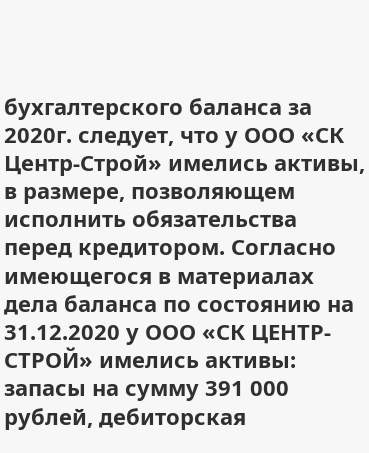бухгалтерского баланса за 2020г. следует, что у ООО «СК Центр-Строй» имелись активы, в размере, позволяющем исполнить обязательства перед кредитором. Согласно имеющегося в материалах дела баланса по состоянию на 31.12.2020 у ООО «СК ЦЕНТР-СТРОЙ» имелись активы: запасы на сумму 391 000 рублей, дебиторская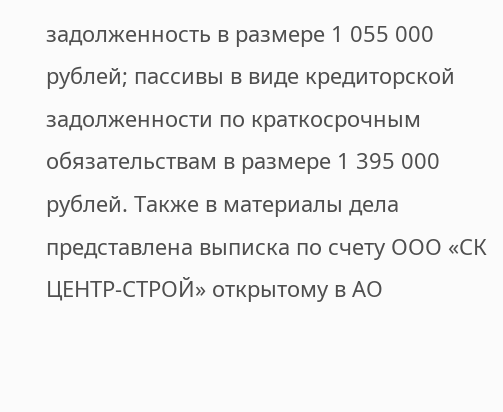задолженность в размере 1 055 000 рублей; пассивы в виде кредиторской задолженности по краткосрочным обязательствам в размере 1 395 000 рублей. Также в материалы дела представлена выписка по счету ООО «СК ЦЕНТР-СТРОЙ» открытому в АО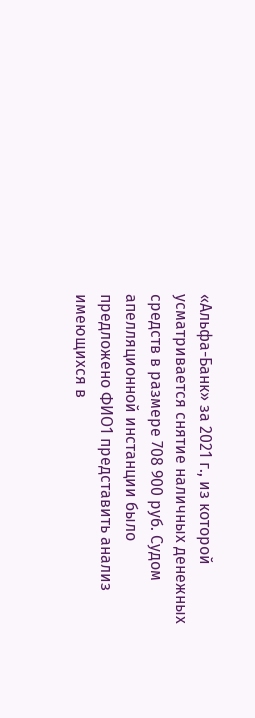«Альфа-Банк» за 2021 г., из которой усматривается снятие наличных денежных средств в размере 708 900 руб. Судом апелляционной инстанции было предложено ФИО1 представить анализ имеющихся в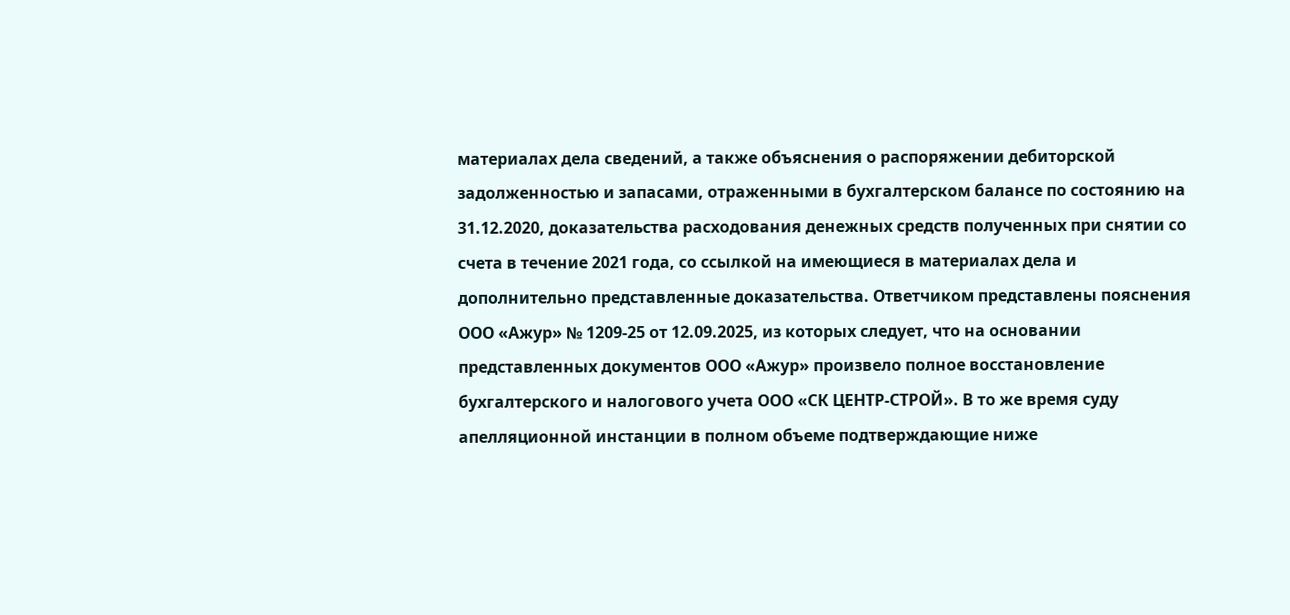материалах дела сведений, а также объяснения о распоряжении дебиторской задолженностью и запасами, отраженными в бухгалтерском балансе по состоянию на 31.12.2020, доказательства расходования денежных средств полученных при снятии со счета в течение 2021 года, со ссылкой на имеющиеся в материалах дела и дополнительно представленные доказательства. Ответчиком представлены пояснения ООО «Ажур» № 1209-25 от 12.09.2025, из которых следует, что на основании представленных документов ООО «Ажур» произвело полное восстановление бухгалтерского и налогового учета ООО «СК ЦЕНТР-СТРОЙ». В то же время суду апелляционной инстанции в полном объеме подтверждающие ниже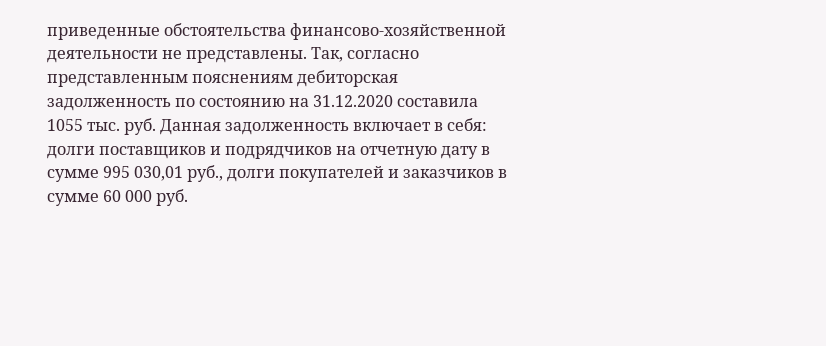приведенные обстоятельства финансово-хозяйственной деятельности не представлены. Так, согласно представленным пояснениям дебиторская задолженность по состоянию на 31.12.2020 составила 1055 тыс. руб. Данная задолженность включает в себя: долги поставщиков и подрядчиков на отчетную дату в сумме 995 030,01 руб., долги покупателей и заказчиков в сумме 60 000 руб.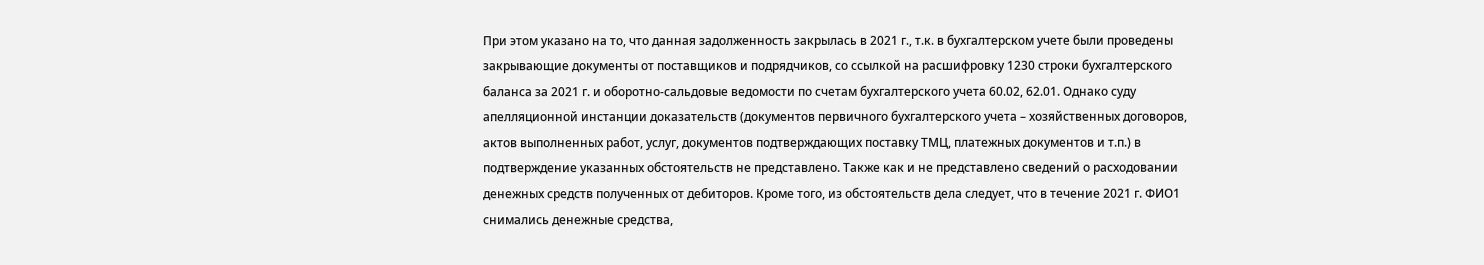При этом указано на то, что данная задолженность закрылась в 2021 г., т.к. в бухгалтерском учете были проведены закрывающие документы от поставщиков и подрядчиков, со ссылкой на расшифровку 1230 строки бухгалтерского баланса за 2021 г. и оборотно-сальдовые ведомости по счетам бухгалтерского учета 60.02, 62.01. Однако суду апелляционной инстанции доказательств (документов первичного бухгалтерского учета – хозяйственных договоров, актов выполненных работ, услуг, документов подтверждающих поставку ТМЦ, платежных документов и т.п.) в подтверждение указанных обстоятельств не представлено. Также как и не представлено сведений о расходовании денежных средств полученных от дебиторов. Кроме того, из обстоятельств дела следует, что в течение 2021 г. ФИО1 снимались денежные средства,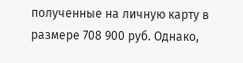полученные на личную карту в размере 708 900 руб. Однако,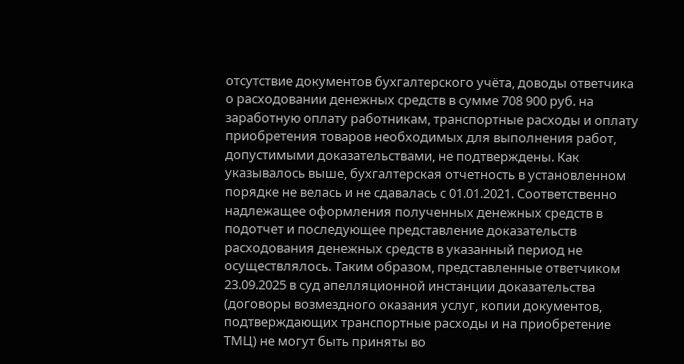отсутствие документов бухгалтерского учёта, доводы ответчика о расходовании денежных средств в сумме 708 900 руб. на заработную оплату работникам, транспортные расходы и оплату приобретения товаров необходимых для выполнения работ, допустимыми доказательствами, не подтверждены. Как указывалось выше, бухгалтерская отчетность в установленном порядке не велась и не сдавалась с 01.01.2021. Соответственно надлежащее оформления полученных денежных средств в подотчет и последующее представление доказательств расходования денежных средств в указанный период не осуществлялось. Таким образом, представленные ответчиком 23.09.2025 в суд апелляционной инстанции доказательства (договоры возмездного оказания услуг, копии документов, подтверждающих транспортные расходы и на приобретение ТМЦ) не могут быть приняты во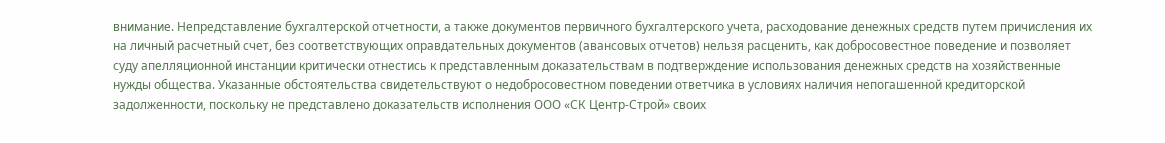внимание. Непредставление бухгалтерской отчетности, а также документов первичного бухгалтерского учета, расходование денежных средств путем причисления их на личный расчетный счет, без соответствующих оправдательных документов (авансовых отчетов) нельзя расценить, как добросовестное поведение и позволяет суду апелляционной инстанции критически отнестись к представленным доказательствам в подтверждение использования денежных средств на хозяйственные нужды общества. Указанные обстоятельства свидетельствуют о недобросовестном поведении ответчика в условиях наличия непогашенной кредиторской задолженности, поскольку не представлено доказательств исполнения ООО «СК Центр-Строй» своих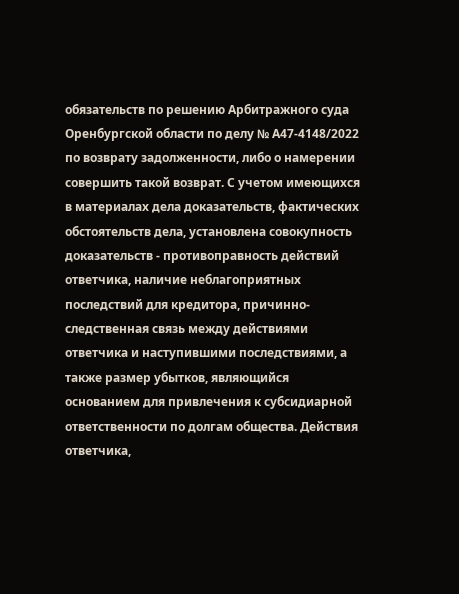обязательств по решению Арбитражного суда Оренбургской области по делу № А47-4148/2022 по возврату задолженности, либо о намерении совершить такой возврат. С учетом имеющихся в материалах дела доказательств, фактических обстоятельств дела, установлена совокупность доказательств - противоправность действий ответчика, наличие неблагоприятных последствий для кредитора, причинно-следственная связь между действиями ответчика и наступившими последствиями, а также размер убытков, являющийся основанием для привлечения к субсидиарной ответственности по долгам общества. Действия ответчика,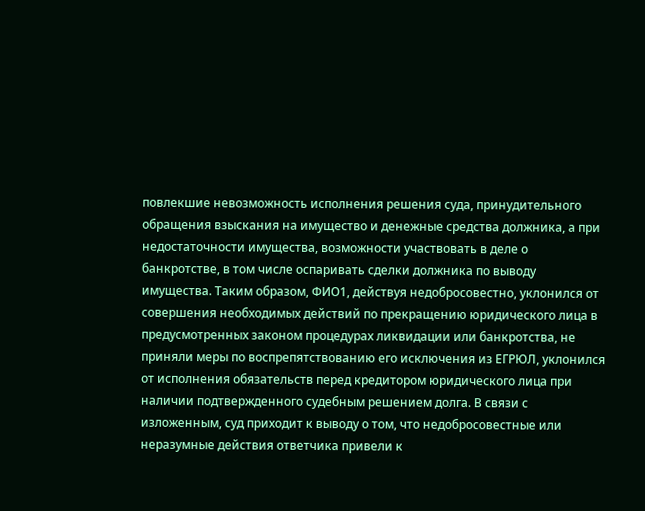повлекшие невозможность исполнения решения суда, принудительного обращения взыскания на имущество и денежные средства должника, а при недостаточности имущества, возможности участвовать в деле о банкротстве, в том числе оспаривать сделки должника по выводу имущества. Таким образом, ФИО1, действуя недобросовестно, уклонился от совершения необходимых действий по прекращению юридического лица в предусмотренных законом процедурах ликвидации или банкротства, не приняли меры по воспрепятствованию его исключения из ЕГРЮЛ, уклонился от исполнения обязательств перед кредитором юридического лица при наличии подтвержденного судебным решением долга. В связи с изложенным, суд приходит к выводу о том, что недобросовестные или неразумные действия ответчика привели к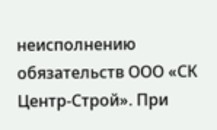неисполнению обязательств ООО «СК Центр-Строй». При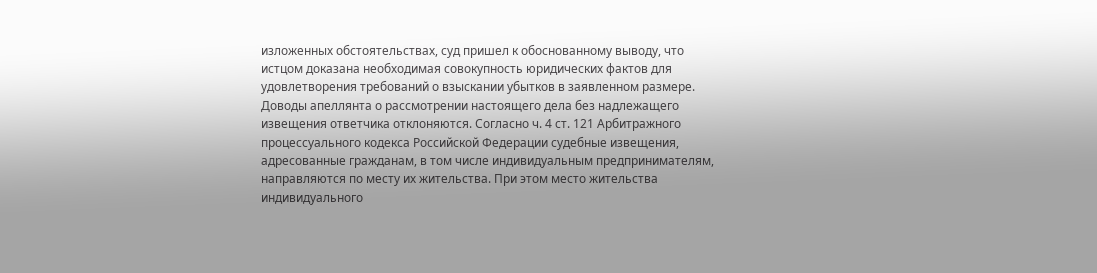изложенных обстоятельствах, суд пришел к обоснованному выводу, что истцом доказана необходимая совокупность юридических фактов для удовлетворения требований о взыскании убытков в заявленном размере. Доводы апеллянта о рассмотрении настоящего дела без надлежащего извещения ответчика отклоняются. Согласно ч. 4 ст. 121 Арбитражного процессуального кодекса Российской Федерации судебные извещения, адресованные гражданам, в том числе индивидуальным предпринимателям, направляются по месту их жительства. При этом место жительства индивидуального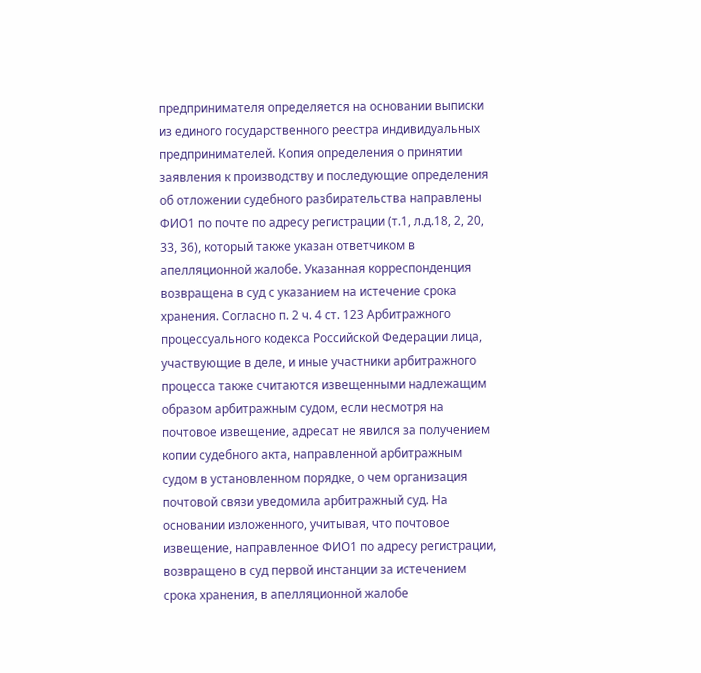предпринимателя определяется на основании выписки из единого государственного реестра индивидуальных предпринимателей. Копия определения о принятии заявления к производству и последующие определения об отложении судебного разбирательства направлены ФИО1 по почте по адресу регистрации (т.1, л.д.18, 2, 20, 33, 36), который также указан ответчиком в апелляционной жалобе. Указанная корреспонденция возвращена в суд с указанием на истечение срока хранения. Согласно п. 2 ч. 4 ст. 123 Арбитражного процессуального кодекса Российской Федерации лица, участвующие в деле, и иные участники арбитражного процесса также считаются извещенными надлежащим образом арбитражным судом, если несмотря на почтовое извещение, адресат не явился за получением копии судебного акта, направленной арбитражным судом в установленном порядке, о чем организация почтовой связи уведомила арбитражный суд. На основании изложенного, учитывая, что почтовое извещение, направленное ФИО1 по адресу регистрации, возвращено в суд первой инстанции за истечением срока хранения, в апелляционной жалобе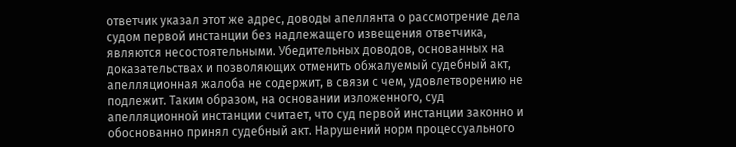ответчик указал этот же адрес, доводы апеллянта о рассмотрение дела судом первой инстанции без надлежащего извещения ответчика, являются несостоятельными. Убедительных доводов, основанных на доказательствах и позволяющих отменить обжалуемый судебный акт, апелляционная жалоба не содержит, в связи с чем, удовлетворению не подлежит. Таким образом, на основании изложенного, суд апелляционной инстанции считает, что суд первой инстанции законно и обоснованно принял судебный акт. Нарушений норм процессуального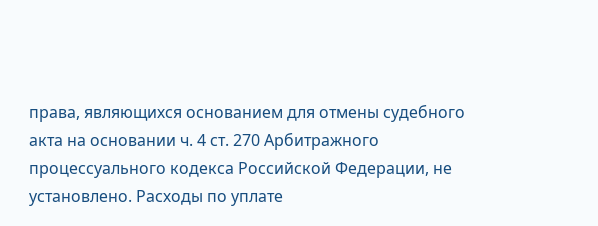права, являющихся основанием для отмены судебного акта на основании ч. 4 ст. 270 Арбитражного процессуального кодекса Российской Федерации, не установлено. Расходы по уплате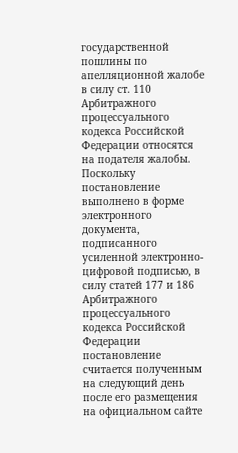государственной пошлины по апелляционной жалобе в силу ст. 110 Арбитражного процессуального кодекса Российской Федерации относятся на подателя жалобы. Поскольку постановление выполнено в форме электронного документа, подписанного усиленной электронно-цифровой подписью, в силу статей 177 и 186 Арбитражного процессуального кодекса Российской Федерации постановление считается полученным на следующий день после его размещения на официальном сайте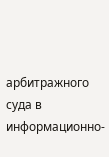арбитражного суда в информационно-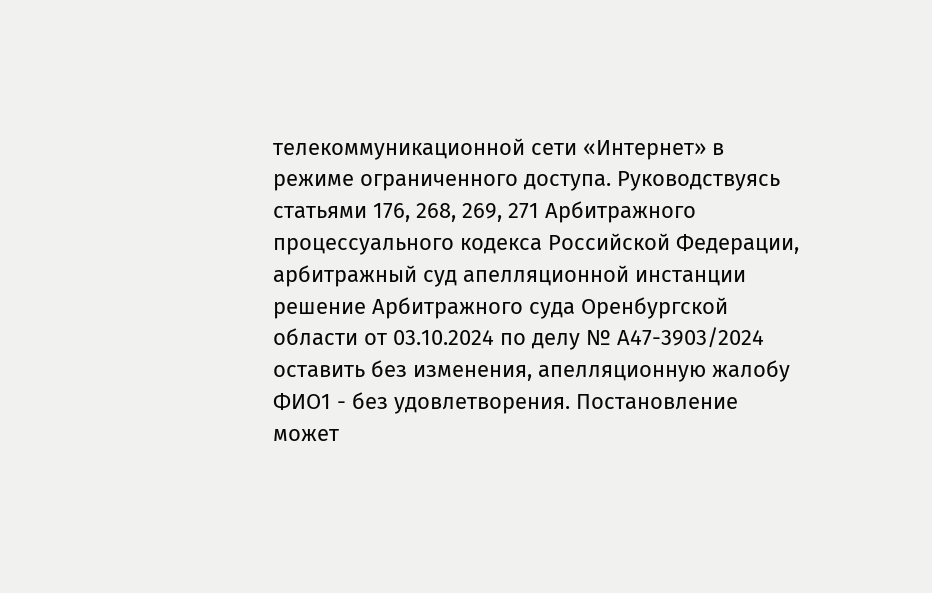телекоммуникационной сети «Интернет» в режиме ограниченного доступа. Руководствуясь статьями 176, 268, 269, 271 Арбитражного процессуального кодекса Российской Федерации, арбитражный суд апелляционной инстанции решение Арбитражного суда Оренбургской области от 03.10.2024 по делу № А47-3903/2024 оставить без изменения, апелляционную жалобу ФИО1 - без удовлетворения. Постановление может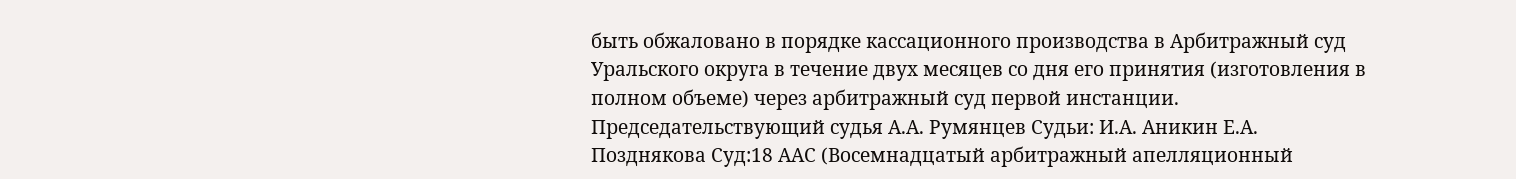быть обжаловано в порядке кассационного производства в Арбитражный суд Уральского округа в течение двух месяцев со дня его принятия (изготовления в полном объеме) через арбитражный суд первой инстанции. Председательствующий судья А.А. Румянцев Судьи: И.А. Аникин Е.А. Позднякова Суд:18 ААС (Восемнадцатый арбитражный апелляционный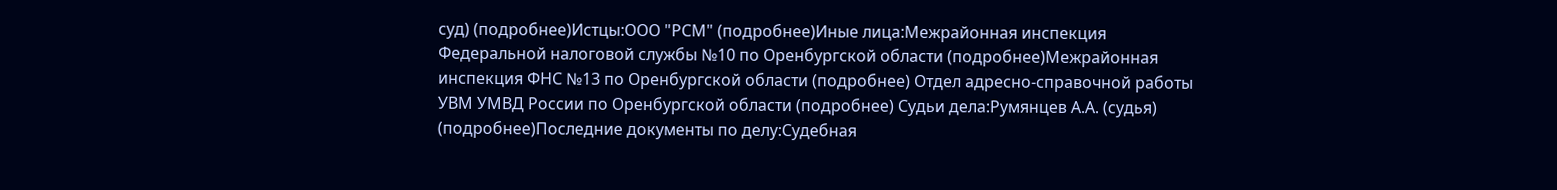суд) (подробнее)Истцы:ООО "РСМ" (подробнее)Иные лица:Межрайонная инспекция Федеральной налоговой службы №10 по Оренбургской области (подробнее)Межрайонная инспекция ФНС №13 по Оренбургской области (подробнее) Отдел адресно-справочной работы УВМ УМВД России по Оренбургской области (подробнее) Судьи дела:Румянцев А.А. (судья) (подробнее)Последние документы по делу:Судебная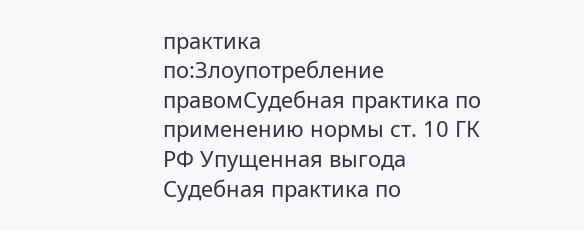практика по:Злоупотребление правомСудебная практика по применению нормы ст. 10 ГК РФ Упущенная выгода Судебная практика по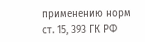применению норм ст. 15, 393 ГК РФ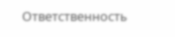Ответственность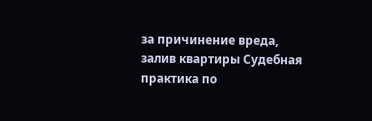за причинение вреда, залив квартиры Судебная практика по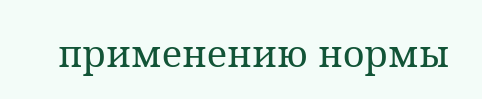применению нормы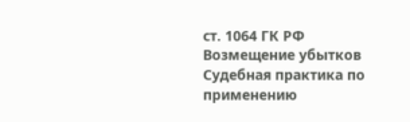ст. 1064 ГК РФ Возмещение убытков Судебная практика по применению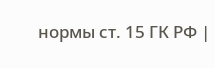нормы ст. 15 ГК РФ |